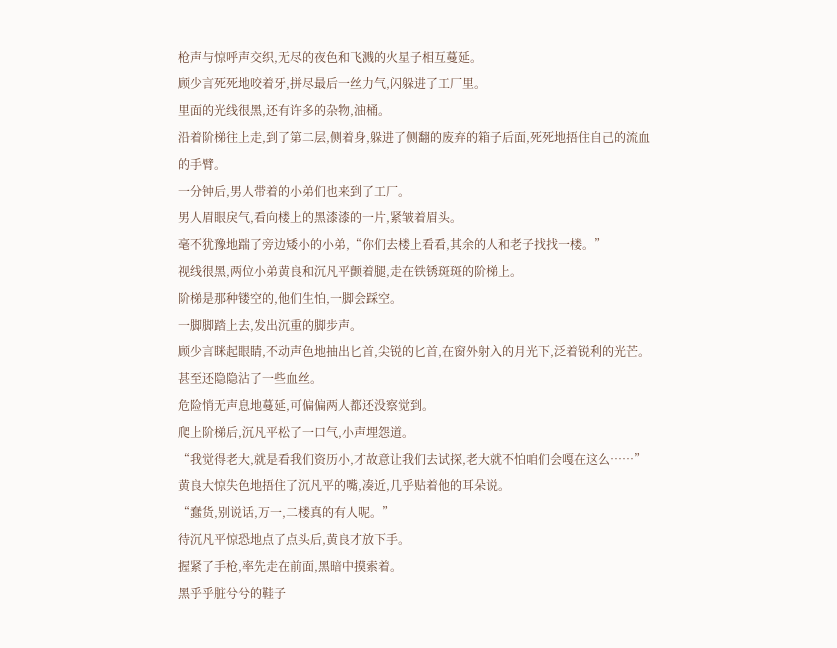枪声与惊呼声交织,无尽的夜色和飞溅的火星子相互蔓延。
顾少言死死地咬着牙,拼尽最后一丝力气,闪躲进了工厂里。
里面的光线很黑,还有许多的杂物,油桶。
沿着阶梯往上走,到了第二层,侧着身,躲进了侧翻的废弃的箱子后面,死死地捂住自己的流血的手臂。
一分钟后,男人带着的小弟们也来到了工厂。
男人眉眼戾气,看向楼上的黑漆漆的一片,紧皱着眉头。
毫不犹豫地踹了旁边矮小的小弟,“你们去楼上看看,其余的人和老子找找一楼。”
视线很黑,两位小弟黄良和沉凡平颤着腿,走在铁锈斑斑的阶梯上。
阶梯是那种镂空的,他们生怕,一脚会踩空。
一脚脚踏上去,发出沉重的脚步声。
顾少言眯起眼睛,不动声色地抽出匕首,尖锐的匕首,在窗外射入的月光下,泛着锐利的光芒。
甚至还隐隐沾了一些血丝。
危险悄无声息地蔓延,可偏偏两人都还没察觉到。
爬上阶梯后,沉凡平松了一口气,小声埋怨道。
“我觉得老大,就是看我们资历小,才故意让我们去试探,老大就不怕咱们会嘎在这么……”
黄良大惊失色地捂住了沉凡平的嘴,凑近,几乎贴着他的耳朵说。
“蠢货,别说话,万一,二楼真的有人呢。”
待沉凡平惊恐地点了点头后,黄良才放下手。
握紧了手枪,率先走在前面,黑暗中摸索着。
黑乎乎脏兮兮的鞋子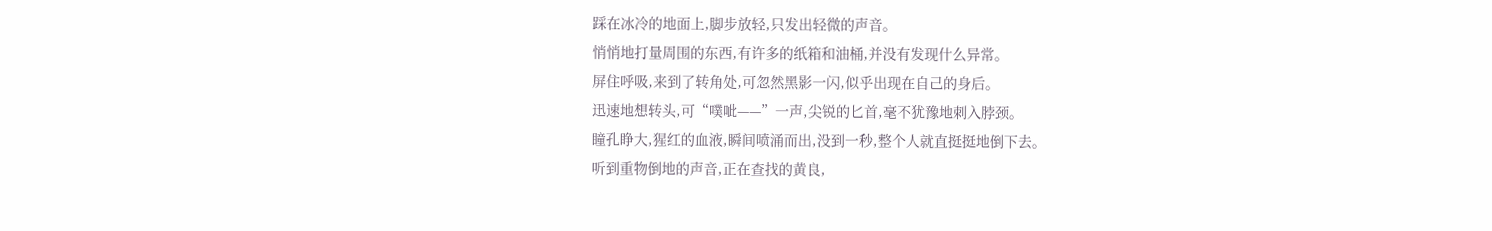踩在冰冷的地面上,脚步放轻,只发出轻微的声音。
悄悄地打量周围的东西,有许多的纸箱和油桶,并没有发现什么异常。
屏住呼吸,来到了转角处,可忽然黑影一闪,似乎出现在自己的身后。
迅速地想转头,可“噗呲——”一声,尖锐的匕首,毫不犹豫地刺入脖颈。
瞳孔睁大,猩红的血液,瞬间喷涌而出,没到一秒,整个人就直挺挺地倒下去。
听到重物倒地的声音,正在查找的黄良,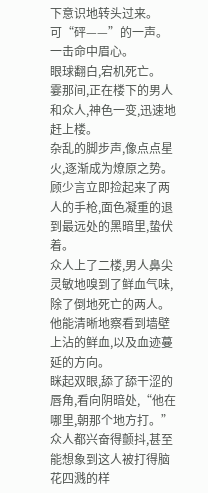下意识地转头过来。
可“砰——”的一声。
一击命中眉心。
眼球翻白,宕机死亡。
霎那间,正在楼下的男人和众人,神色一变,迅速地赶上楼。
杂乱的脚步声,像点点星火,逐渐成为燎原之势。
顾少言立即捡起来了两人的手枪,面色凝重的退到最远处的黑暗里,蛰伏着。
众人上了二楼,男人鼻尖灵敏地嗅到了鲜血气味,除了倒地死亡的两人。
他能清晰地察看到墙壁上沾的鲜血,以及血迹蔓延的方向。
眯起双眼,舔了舔干涩的唇角,看向阴暗处,“他在哪里,朝那个地方打。”
众人都兴奋得颤抖,甚至能想象到这人被打得脑花四溅的样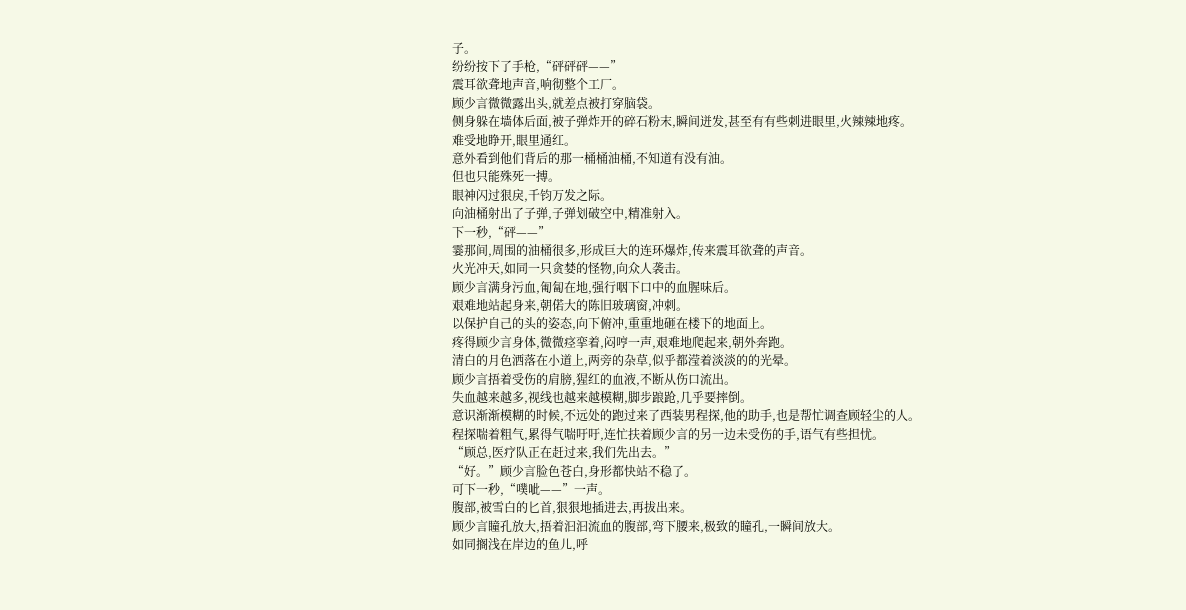子。
纷纷按下了手枪,“砰砰砰——”
震耳欲聋地声音,响彻整个工厂。
顾少言微微露出头,就差点被打穿脑袋。
侧身躲在墙体后面,被子弹炸开的碎石粉末,瞬间迸发,甚至有有些刺进眼里,火辣辣地疼。
难受地睁开,眼里通红。
意外看到他们背后的那一桶桶油桶,不知道有没有油。
但也只能殊死一搏。
眼神闪过狠戾,千钧万发之际。
向油桶射出了子弹,子弹划破空中,精准射入。
下一秒,“砰——”
霎那间,周围的油桶很多,形成巨大的连环爆炸,传来震耳欲聋的声音。
火光冲天,如同一只贪婪的怪物,向众人袭击。
顾少言满身污血,匍匐在地,强行咽下口中的血腥味后。
艰难地站起身来,朝偌大的陈旧玻璃窗,冲刺。
以保护自己的头的姿态,向下俯冲,重重地砸在楼下的地面上。
疼得顾少言身体,微微痉挛着,闷哼一声,艰难地爬起来,朝外奔跑。
清白的月色洒落在小道上,两旁的杂草,似乎都滢着淡淡的的光晕。
顾少言捂着受伤的肩膀,猩红的血液,不断从伤口流出。
失血越来越多,视线也越来越模糊,脚步踉跄,几乎要摔倒。
意识渐渐模糊的时候,不远处的跑过来了西装男程探,他的助手,也是帮忙调查顾轻尘的人。
程探喘着粗气,累得气喘吁吁,连忙扶着顾少言的另一边未受伤的手,语气有些担忧。
“顾总,医疗队正在赶过来,我们先出去。”
“好。”顾少言脸色苍白,身形都快站不稳了。
可下一秒,“噗呲——”一声。
腹部,被雪白的匕首,狠狠地插进去,再拔出来。
顾少言瞳孔放大,捂着汩汩流血的腹部,弯下腰来,极致的瞳孔,一瞬间放大。
如同搁浅在岸边的鱼儿,呼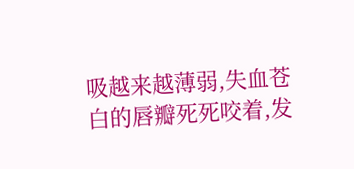吸越来越薄弱,失血苍白的唇瓣死死咬着,发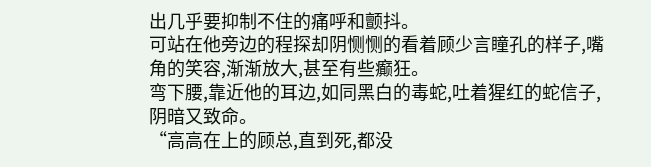出几乎要抑制不住的痛呼和颤抖。
可站在他旁边的程探却阴恻恻的看着顾少言瞳孔的样子,嘴角的笑容,渐渐放大,甚至有些癫狂。
弯下腰,靠近他的耳边,如同黑白的毒蛇,吐着猩红的蛇信子,阴暗又致命。
“高高在上的顾总,直到死,都没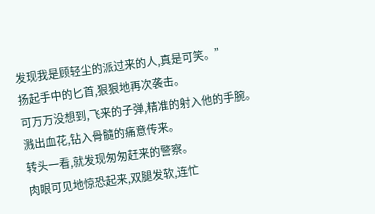发现我是顾轻尘的派过来的人,真是可笑。”
扬起手中的匕首,狠狠地再次袭击。
可万万没想到,飞来的子弹,精准的射入他的手腕。
溅出血花,钻入骨髓的痛意传来。
转头一看,就发现匆匆赶来的警察。
肉眼可见地惊恐起来,双腿发软,连忙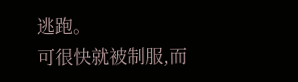逃跑。
可很快就被制服,而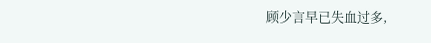顾少言早已失血过多,